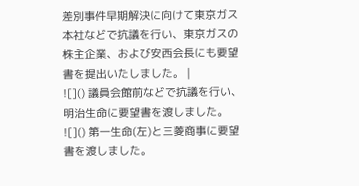差別事件早期解決に向けて東京ガス本社などで抗議を行い、東京ガスの株主企業、および安西会長にも要望書を提出いたしました。 |
![]() 議員会館前などで抗議を行い、明治生命に要望書を渡しました。 ![]() 第一生命(左)と三菱商事に要望書を渡しました。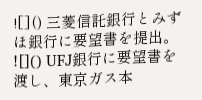![]() 三菱信託銀行とみずほ銀行に要望書を提出。 ![]() UFJ銀行に要望書を渡し、東京ガス本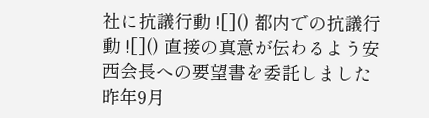社に抗議行動 ![]() 都内での抗議行動 ![]() 直接の真意が伝わるよう安西会長への要望書を委託しました 昨年9月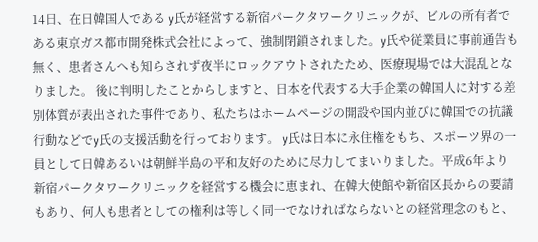14日、在日韓国人である y氏が経営する新宿パークタワークリニックが、ビルの所有者である東京ガス都市開発株式会社によって、強制閉鎖されました。y氏や従業員に事前通告も無く、患者さんへも知らされず夜半にロックアウトされたため、医療現場では大混乱となりました。 後に判明したことからしますと、日本を代表する大手企業の韓国人に対する差別体質が表出された事件であり、私たちはホームページの開設や国内並びに韓国での抗議行動などでy氏の支援活動を行っております。 y氏は日本に永住権をもち、スポーツ界の一員として日韓あるいは朝鮮半島の平和友好のために尽力してまいりました。平成6年より新宿パークタワークリニックを経営する機会に恵まれ、在韓大使館や新宿区長からの要請もあり、何人も患者としての権利は等しく同一でなければならないとの経営理念のもと、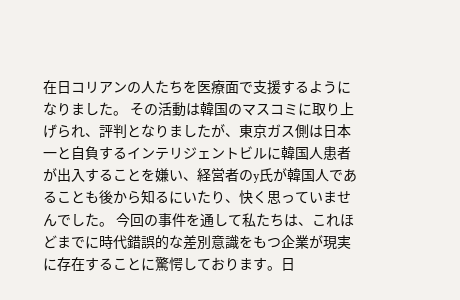在日コリアンの人たちを医療面で支援するようになりました。 その活動は韓国のマスコミに取り上げられ、評判となりましたが、東京ガス側は日本一と自負するインテリジェントビルに韓国人患者が出入することを嫌い、経営者のy氏が韓国人であることも後から知るにいたり、快く思っていませんでした。 今回の事件を通して私たちは、これほどまでに時代錯誤的な差別意識をもつ企業が現実に存在することに驚愕しております。日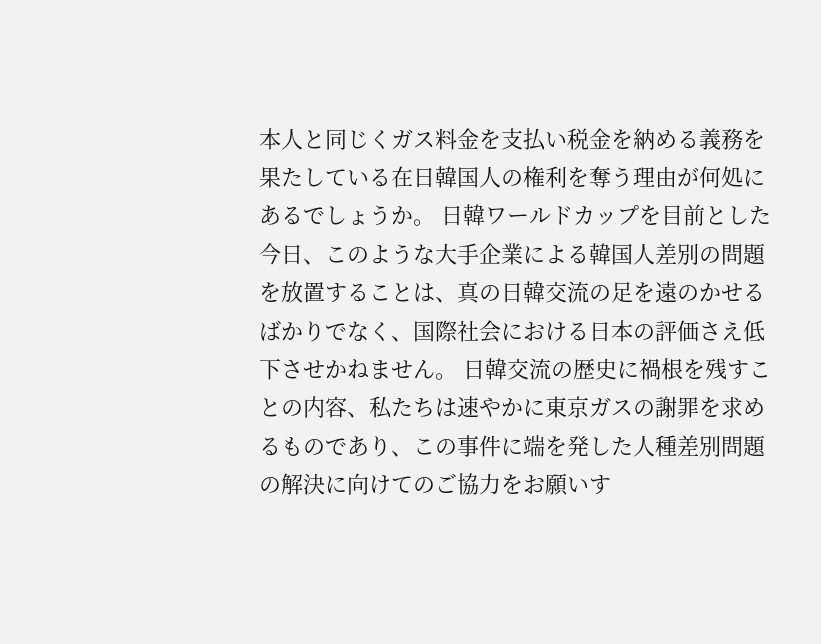本人と同じくガス料金を支払い税金を納める義務を果たしている在日韓国人の権利を奪う理由が何処にあるでしょうか。 日韓ワールドカップを目前とした今日、このような大手企業による韓国人差別の問題を放置することは、真の日韓交流の足を遠のかせるばかりでなく、国際社会における日本の評価さえ低下させかねません。 日韓交流の歴史に禍根を残すことの内容、私たちは速やかに東京ガスの謝罪を求めるものであり、この事件に端を発した人種差別問題の解決に向けてのご協力をお願いす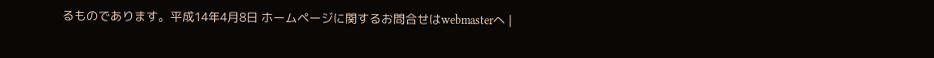るものであります。平成14年4月8日 ホームページに関するお問合せはwebmasterへ |